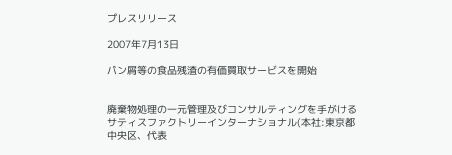プレスリリース

2007年7月13日

パン屑等の食品残渣の有価買取サービスを開始


廃棄物処理の一元管理及びコンサルティングを手がけるサティスファクトリーインターナショナル(本社:東京都中央区、代表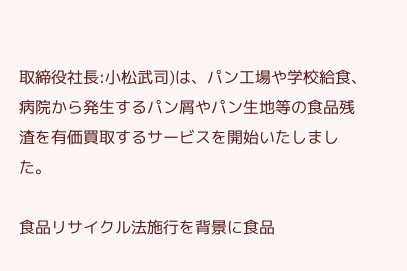取締役社長:小松武司)は、パン工場や学校給食、病院から発生するパン屑やパン生地等の食品残渣を有価買取するサービスを開始いたしました。

食品リサイクル法施行を背景に食品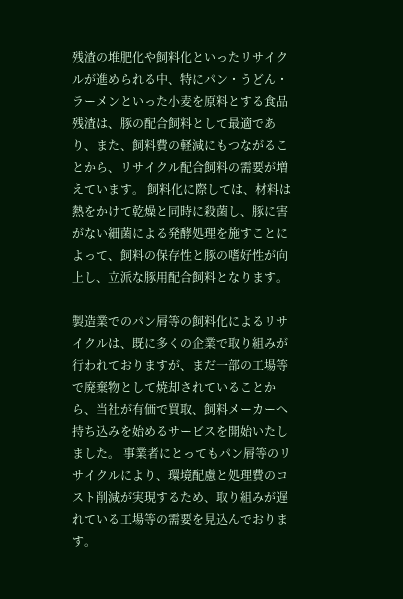残渣の堆肥化や飼料化といったリサイクルが進められる中、特にパン・うどん・ラーメンといった小麦を原料とする食品残渣は、豚の配合飼料として最適であり、また、飼料費の軽減にもつながることから、リサイクル配合飼料の需要が増えています。 飼料化に際しては、材料は熱をかけて乾燥と同時に殺菌し、豚に害がない細菌による発酵処理を施すことによって、飼料の保存性と豚の嗜好性が向上し、立派な豚用配合飼料となります。

製造業でのパン屑等の飼料化によるリサイクルは、既に多くの企業で取り組みが行われておりますが、まだ一部の工場等で廃棄物として焼却されていることから、当社が有価で買取、飼料メーカーへ持ち込みを始めるサービスを開始いたしました。 事業者にとってもパン屑等のリサイクルにより、環境配慮と処理費のコスト削減が実現するため、取り組みが遅れている工場等の需要を見込んでおります。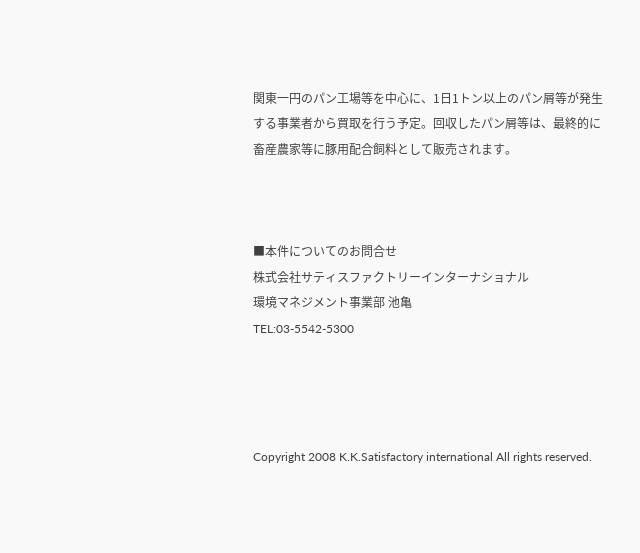関東一円のパン工場等を中心に、1日1トン以上のパン屑等が発生する事業者から買取を行う予定。回収したパン屑等は、最終的に畜産農家等に豚用配合飼料として販売されます。



■本件についてのお問合せ
株式会社サティスファクトリーインターナショナル
環境マネジメント事業部 池亀
TEL:03-5542-5300




Copyright 2008 K.K.Satisfactory international All rights reserved.